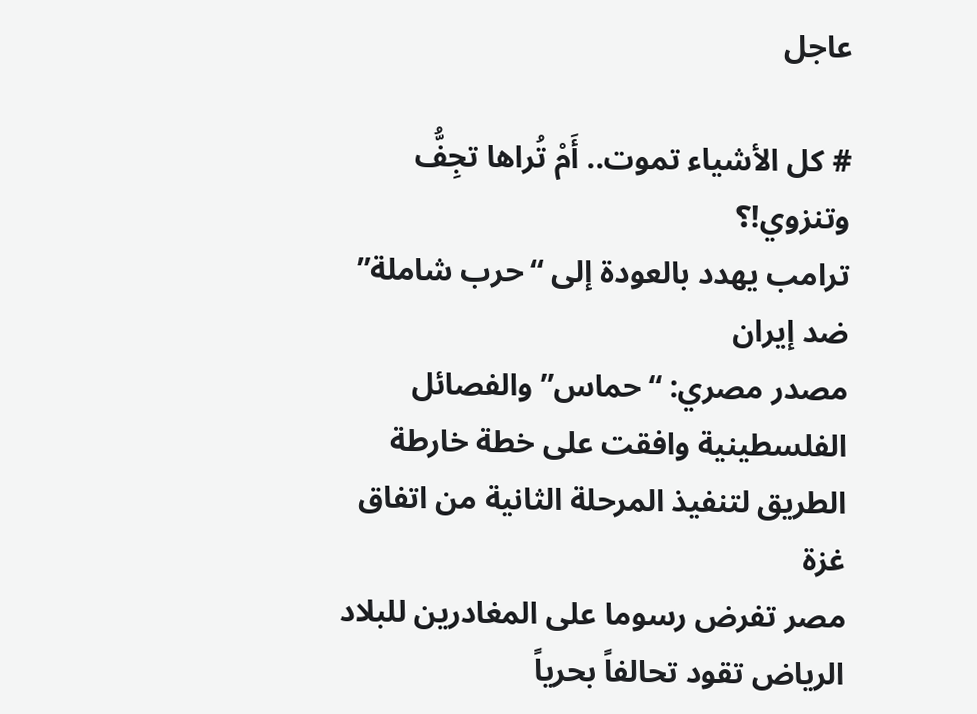عاجل

# كل الأشياء تموت.. أَمْ تُراها تجِفُّ وتنزوي!؟
ترامب يهدد بالعودة إلى “حرب شاملة” ضد إيران
مصدر مصري: “حماس” والفصائل الفلسطينية وافقت على خطة خارطة الطريق لتنفيذ المرحلة الثانية من اتفاق غزة
مصر تفرض رسوما على المغادرين للبلاد
الرياض تقود تحالفاً بحرياً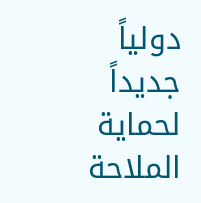دولياً جديداً لحماية الملاحة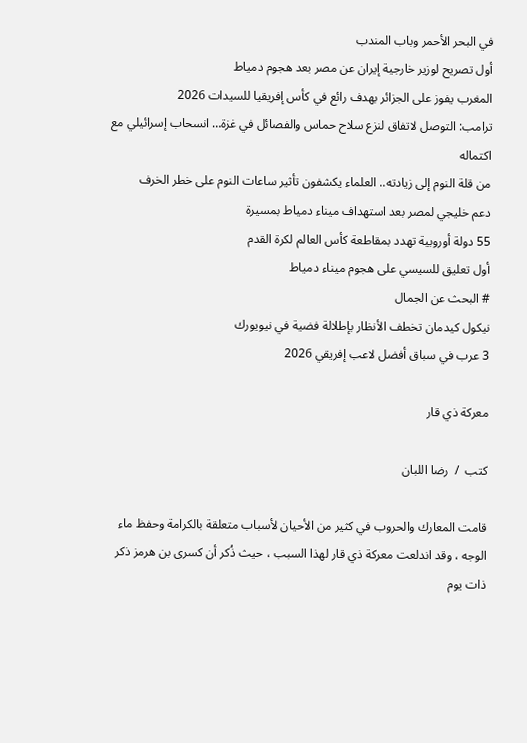في البحر الأحمر وباب المندب
أول تصريح لوزير خارجية إيران عن مصر بعد هجوم دمياط
المغرب يفوز على الجزائر بهدف رائع في كأس إفريقيا للسيدات 2026
ترامب: التوصل لاتفاق لنزع سلاح حماس والفصائل في غزة… انسحاب إسرائيلي مع اكتماله
من قلة النوم إلى زيادته.. العلماء يكشفون تأثير ساعات النوم على خطر الخرف
دعم خليجي لمصر بعد استهداف ميناء دمياط بمسيرة
55 دولة أوروبية تهدد بمقاطعة كأس العالم لكرة القدم
أول تعليق للسيسي على هجوم ميناء دمياط
# البحث عن الجمال
نيكول كيدمان تخطف الأنظار بإطلالة فضية في نيويورك
3 عرب في سباق أفضل لاعب إفريقي 2026

معركة ذي قار

كتب  /  رضا اللبان

قامت المعارك والحروب في كثير من الأحيان لأسباب متعلقة بالكرامة وحفظ ماء الوجه ، وقد اندلعت معركة ذي قار لهذا السبب ، حيث ذُكر أن كسرى بن هرمز ذكر ذات يوم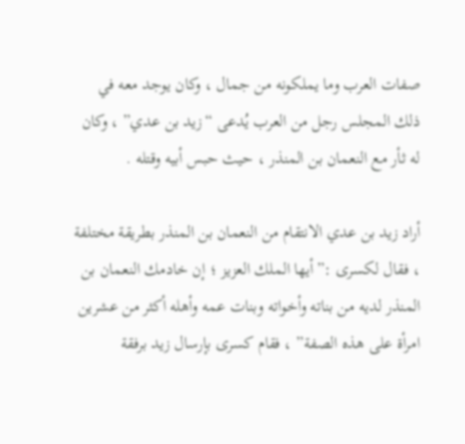صفات العرب وما يملكونه من جمال ، وكان يوجد معه في ذلك المجلس رجل من العرب يُدعى “زيد بن عدي” ، وكان له ثأر مع النعمان بن المنذر ، حيث حبس أبيه وقتله .

أراد زيد بن عدي الانتقام من النعمان بن المنذر بطريقة مختلفة ، فقال لكسرى :”أيها الملك العزيز ؛ إن خادمك النعمان بن المنذر لديه من بناته وأخواته وبنات عمه وأهله أكثر من عشرين امرأة على هذه الصفة” ، فقام كسرى بإرسال زيد برفقة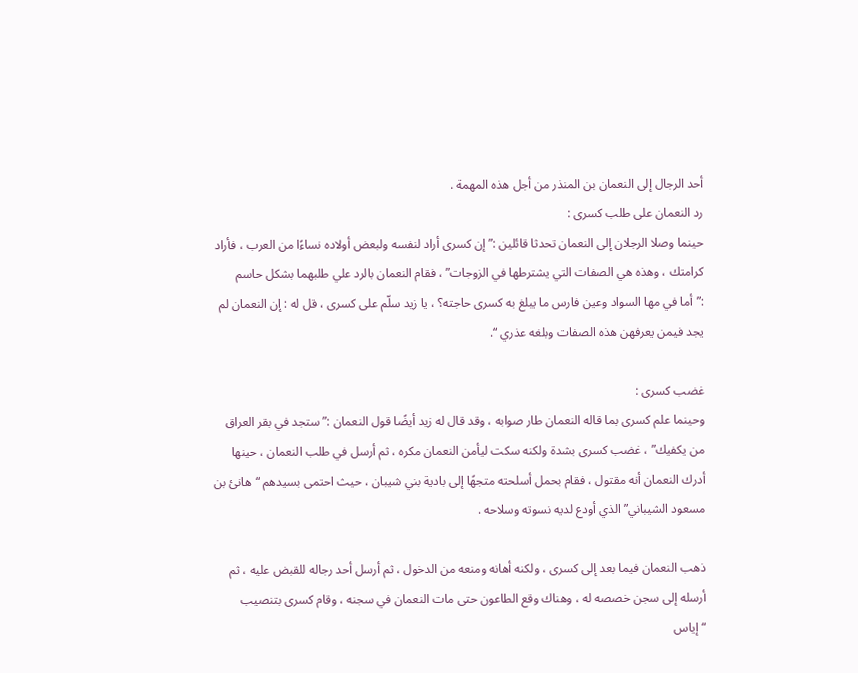أحد الرجال إلى النعمان بن المنذر من أجل هذه المهمة .
رد النعمان على طلب كسرى :
حينما وصلا الرجلان إلى النعمان تحدثا قائلين :” إن كسرى أراد لنفسه ولبعض أولاده نساءًا من العرب ، فأراد كرامتك ، وهذه هي الصفات التي يشترطها في الزوجات” ، فقام النعمان بالرد علي طلبهما بشكل حاسم :”أما في مها السواد وعين فارس ما يبلغ به كسرى حاجته؟ ، يا زيد سلّم على كسرى ، قل له : إن النعمان لم يجد فيمن يعرفهن هذه الصفات وبلغه عذري “.

غضب كسرى :
وحينما علم كسرى بما قاله النعمان طار صوابه ، وقد قال له زيد أيضًا قول النعمان :” ستجد في بقر العراق من يكفيك” ، غضب كسرى بشدة ولكنه سكت ليأمن النعمان مكره ، ثم أرسل في طلب النعمان ، حينها أدرك النعمان أنه مقتول ، فقام بحمل أسلحته متجهًا إلى بادية بني شيبان ، حيث احتمى بسيدهم “هانئ بن مسعود الشيباني” الذي أودع لديه نسوته وسلاحه .

ذهب النعمان فيما بعد إلى كسرى ، ولكنه أهانه ومنعه من الدخول ، ثم أرسل أحد رجاله للقبض عليه ، ثم أرسله إلى سجن خصصه له ، وهناك وقع الطاعون حتى مات النعمان في سجنه ، وقام كسرى بتنصيب “إياس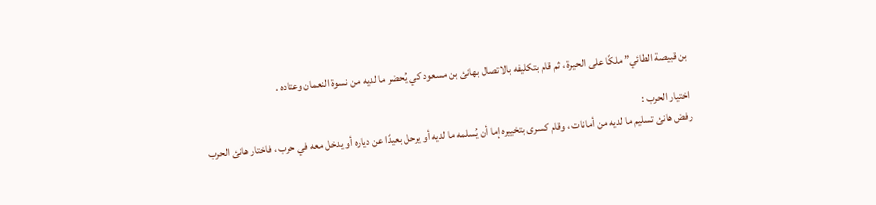بن قبيصة الطائي” ملكًا على الحيرة ، ثم قام بتكليفه بالاتصال بهانئ بن مسعود كي يُحضر ما لديه من نسوة النعمان وعتاده .

اختيار الحرب :
رفض هانئ تسليم ما لديه من أمانات ، وقام كسرى بتخييره إما أن يُسلمه ما لديه أو يرحل بعيدًا عن دياره أو يدخل معه في حرب ، فاختار هانئ الحرب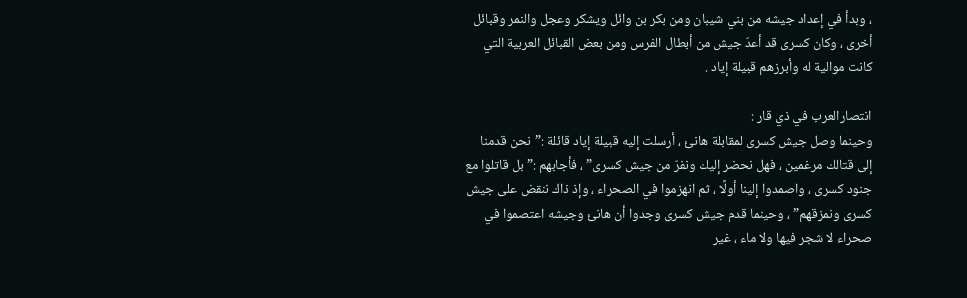، وبدأ في إعداد جيشه من بني شيبان ومن بكر بن وائل ويشكر وعجل والنمر وقبائل أخرى ، وكان كسرى قد أعدّ جيش من أبطال الفرس ومن بعض القبائل العربية التي كانت موالية له وأبرزهم قبيلة إياد .

انتصارالعرب في ذي قار :
وحينما وصل جيش كسرى لمقابلة هانئ ، أرسلت إليه قبيلة إياد قائلة :”نحن قدمنا إلى قتالك مرغمين ، فهل نحضر إليك ونفرّ من جيش كسرى” ، فأجابهم :”بل قاتلوا مع جنود كسرى ، واصمدوا إلينا أولًا ، ثم انهزموا في الصحراء ، وإذ ذاك ننقض على جيش كسرى ونمزقهم” ، وحينما قدم جيش كسرى وجدوا أن هانئ وجيشه اعتصموا في صحراء لا شجر فيها ولا ماء ، غير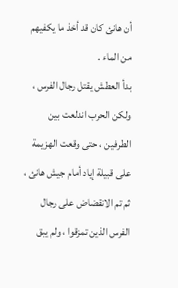أن هانئ كان قد أخذ ما يكفيهم من الماء .
بدأ العطش يقتل رجال الفرس ، ولكن الحرب اندلعت بين الطرفين ، حتى وقعت الهزيمة على قبيلة إياد أمام جيش هانئ ، ثم تم الانقضاض على رجال الفرس الذين تمزقوا ، ولم يبق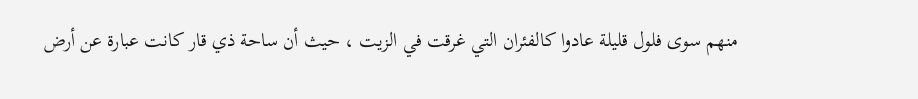منهم سوى فلول قليلة عادوا كالفئران التي غرقت في الزيت ، حيث أن ساحة ذي قار كانت عبارة عن أرض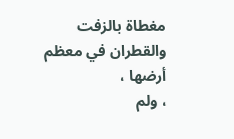مغطاة بالزفت والقطران في معظم أرضها ،
، ولم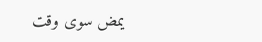يمض سوى وقت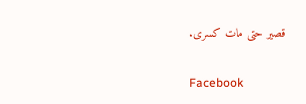قصير حتى مات كسرى.

Facebook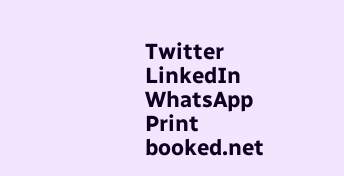Twitter
LinkedIn
WhatsApp
Print
booked.net